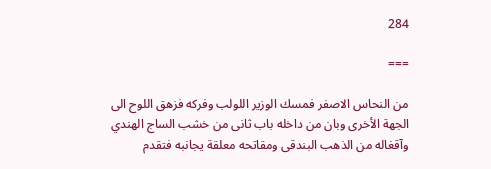284

===

من النحاس الاصفر فمسك الوزير اللولب وفركه فزهق اللوح الى الجهة الأخرى وبان من داخله باب ثانى من خشب الساج الهندي وآقغاله من الذهب البندقى ومقاتحه معلقة يجانبه فتقدم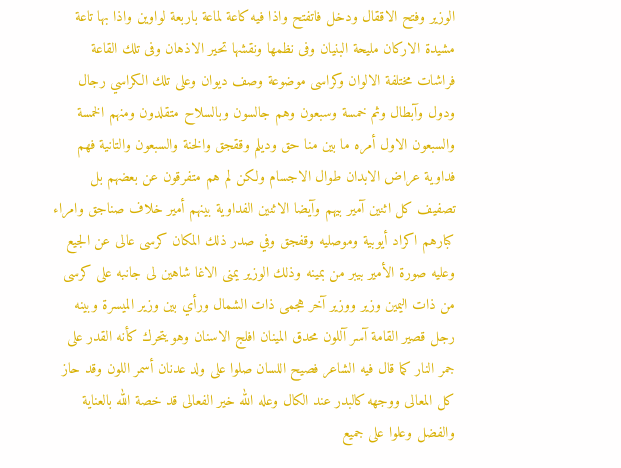الوزير وفتح الاققال ودخل فاتفتح واذا فيه كاعة لماعة باربعة لواوين واذا بها تاعة مشيدة الاركان مليحة البنيان وفى نظمها ونقشها تحير الاذهان وفى تلك القاعة فراشات مختلفة الالوان وكراسى موضوعة وصف ديوان وعلى تلك الكراسي رجال ودول وآبطال وثم خمسة وسبعون وهم جالسون وبالسلاح متقلدون ومنهم الخمسة والسبعون الاول أمره ما بين منا حق وديلم وققجق والخنة والسبعون والتانية فهم فداوية عراض الابدان طوال الاجسام ولكن لم هم متفرقون عن بعضهم بل تصفيف كل اثنين آمير بيهم وآيضا الاثنين الفداوية بينهم أمير خلاف صناجق وامراء كبارهم اكراد أيوبية وموصليه وقفجق وفي صدر ذلك المكان كرسى عالى عن الجيع وعليه صورة الأمير بيبر من بمينه وذلك الوزير يمنى الاغا شاهين لى جانبه على كرسى من ذات اليمين وزير ووزير آخر هجمى ذات الشمال ورأي بين وزير الميسرة وبينه رجل قصير القامة آسر آللون محدق المينان افلج الاسنان وهو يتحرك كأنه القدر على جمر النار كما قال فيه الشاعر فصيح اللسان صلوا على ولد عدنان أسمر اللون وقد حاز كل المعالى ووجهه كالبدر عند الكال وعله الله خير الفعالى قد خصة الله بالعناية والفضل وعلوا على جميع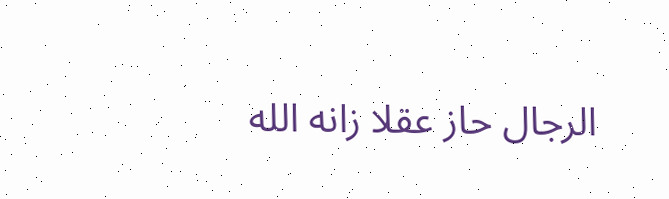الرجال حاز عقلا زانه الله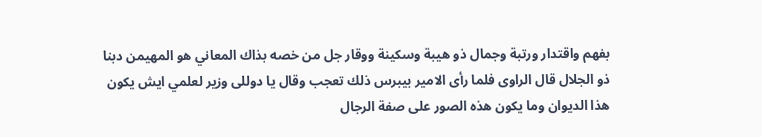بفهم واقتدار ورتبة وجمال ذو هيبة وسكينة ووقار جل من خصه بذاك المعاني هو المهيمن دبنا ذو الجلال قال الراوى فلما رأى الامير بيبرس ذلك تعجب وقال يا دوللى وزير لعلمي ايش يكون هذا الديوان وما يكون هذه الصور على صفة الرجال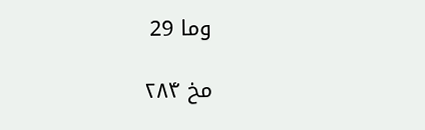وما 29

مخ ۲۸۴